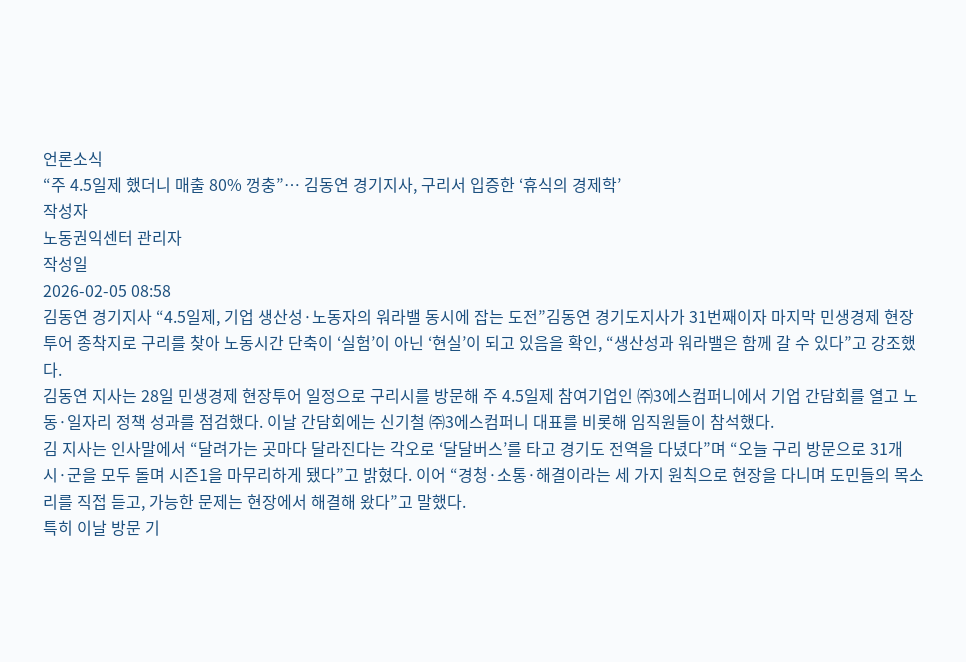언론소식
“주 4.5일제 했더니 매출 80% 껑충”… 김동연 경기지사, 구리서 입증한 ‘휴식의 경제학’
작성자
노동권익센터 관리자
작성일
2026-02-05 08:58
김동연 경기지사 “4.5일제, 기업 생산성·노동자의 워라밸 동시에 잡는 도전”김동연 경기도지사가 31번째이자 마지막 민생경제 현장투어 종착지로 구리를 찾아 노동시간 단축이 ‘실험’이 아닌 ‘현실’이 되고 있음을 확인, “생산성과 워라밸은 함께 갈 수 있다”고 강조했다.
김동연 지사는 28일 민생경제 현장투어 일정으로 구리시를 방문해 주 4.5일제 참여기업인 ㈜3에스컴퍼니에서 기업 간담회를 열고 노동·일자리 정책 성과를 점검했다. 이날 간담회에는 신기철 ㈜3에스컴퍼니 대표를 비롯해 임직원들이 참석했다.
김 지사는 인사말에서 “달려가는 곳마다 달라진다는 각오로 ‘달달버스’를 타고 경기도 전역을 다녔다”며 “오늘 구리 방문으로 31개 시·군을 모두 돌며 시즌1을 마무리하게 됐다”고 밝혔다. 이어 “경청·소통·해결이라는 세 가지 원칙으로 현장을 다니며 도민들의 목소리를 직접 듣고, 가능한 문제는 현장에서 해결해 왔다”고 말했다.
특히 이날 방문 기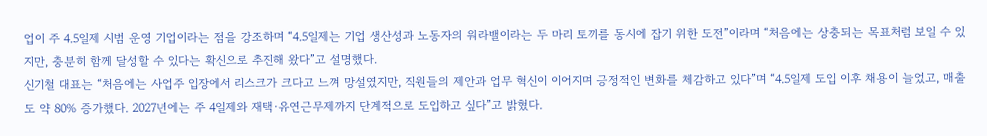업이 주 4.5일제 시범 운영 기업이라는 점을 강조하며 “4.5일제는 기업 생산성과 노동자의 워라밸이라는 두 마리 토끼를 동시에 잡기 위한 도전”이라며 “처음에는 상충되는 목표처럼 보일 수 있지만, 충분히 함께 달성할 수 있다는 확신으로 추진해 왔다”고 설명했다.
신기철 대표는 “처음에는 사업주 입장에서 리스크가 크다고 느껴 망설였지만, 직원들의 제안과 업무 혁신이 이어지며 긍정적인 변화를 체감하고 있다”며 “4.5일제 도입 이후 채용이 늘었고, 매출도 약 80% 증가했다. 2027년에는 주 4일제와 재택·유연근무제까지 단계적으로 도입하고 싶다”고 밝혔다.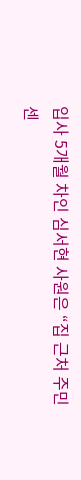입사 5개월 차인 심서현 사원은 “집 근처 주민센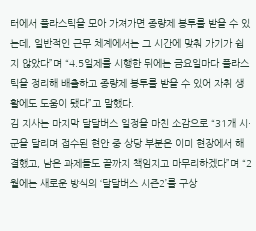터에서 플라스틱을 모아 가져가면 종량제 봉투를 받을 수 있는데, 일반적인 근무 체계에서는 그 시간에 맞춰 가기가 쉽지 않았다”며 “4.5일제를 시행한 뒤에는 금요일마다 플라스틱을 정리해 배출하고 종량제 봉투를 받을 수 있어 자취 생활에도 도움이 됐다”고 말했다.
김 지사는 마지막 달달버스 일정을 마친 소감으로 “31개 시·군을 달리며 접수된 현안 중 상당 부분은 이미 현장에서 해결했고, 남은 과제들도 끝까지 책임지고 마무리하겠다”며 “2월에는 새로운 방식의 ‘달달버스 시즌2’를 구상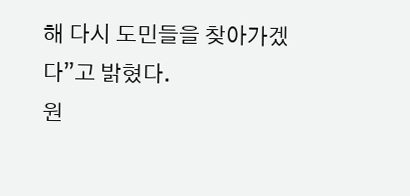해 다시 도민들을 찾아가겠다”고 밝혔다.
원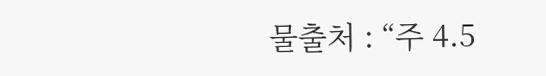물출처 : “주 4.5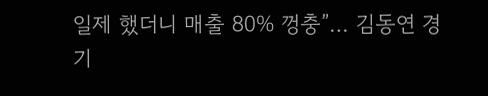일제 했더니 매출 80% 껑충”… 김동연 경기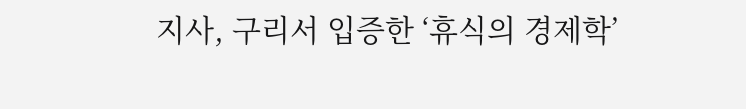지사, 구리서 입증한 ‘휴식의 경제학’